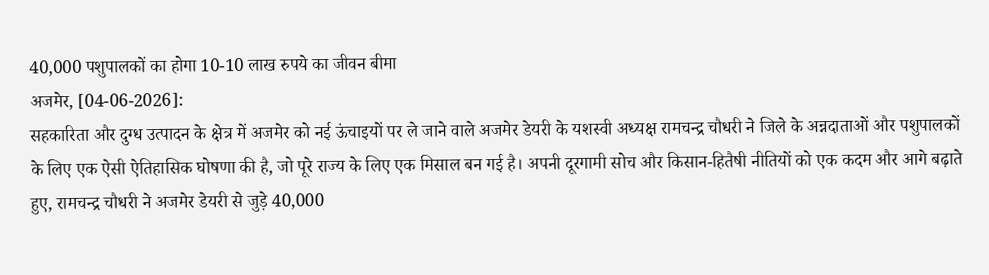40,000 पशुपालकों का होगा 10-10 लाख रुपये का जीवन बीमा
अजमेर, [04-06-2026]:
सहकारिता और दुग्ध उत्पादन के क्षेत्र में अजमेर को नई ऊंचाइयों पर ले जाने वाले अजमेर डेयरी के यशस्वी अध्यक्ष रामचन्द्र चौधरी ने जिले के अन्नदाताओं और पशुपालकों के लिए एक ऐसी ऐतिहासिक घोषणा की है, जो पूरे राज्य के लिए एक मिसाल बन गई है। अपनी दूरगामी सोच और किसान-हितैषी नीतियों को एक कदम और आगे बढ़ाते हुए, रामचन्द्र चौधरी ने अजमेर डेयरी से जुड़े 40,000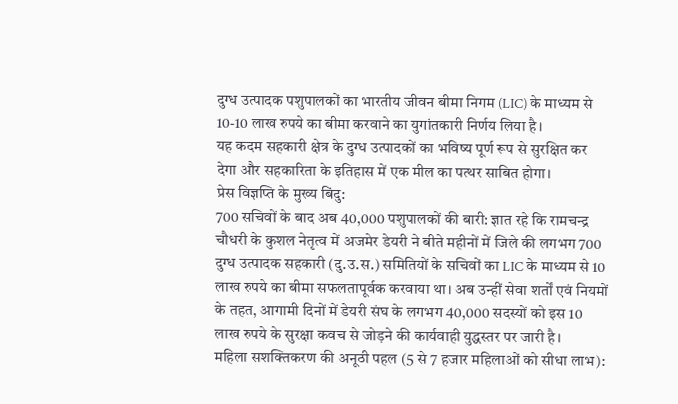दुग्ध उत्पादक पशुपालकों का भारतीय जीवन बीमा निगम (LIC) के माध्यम से 10-10 लाख रुपये का बीमा करवाने का युगांतकारी निर्णय लिया है।
यह कदम सहकारी क्षेत्र के दुग्ध उत्पादकों का भविष्य पूर्ण रूप से सुरक्षित कर देगा और सहकारिता के इतिहास में एक मील का पत्थर साबित होगा।
प्रेस विज्ञप्ति के मुख्य बिंदु:
700 सचिवों के बाद अब 40,000 पशुपालकों की बारी: ज्ञात रहे कि रामचन्द्र चौधरी के कुशल नेतृत्व में अजमेर डेयरी ने बीते महीनों में जिले की लगभग 700 दुग्ध उत्पादक सहकारी (दु.उ.स.) समितियों के सचिवों का LIC के माध्यम से 10 लाख रुपये का बीमा सफलतापूर्वक करवाया था। अब उन्हीं सेवा शर्तों एवं नियमों के तहत, आगामी दिनों में डेयरी संघ के लगभग 40,000 सदस्यों को इस 10 लाख रुपये के सुरक्षा कवच से जोड़ने की कार्यवाही युद्धस्तर पर जारी है।
महिला सशक्तिकरण की अनूठी पहल (5 से 7 हजार महिलाओं को सीधा लाभ):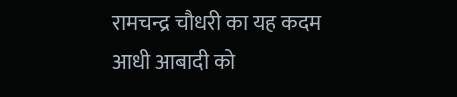रामचन्द्र चौधरी का यह कदम आधी आबादी को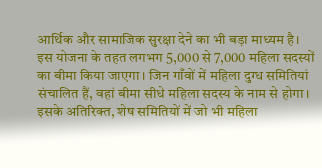आर्थिक और सामाजिक सुरक्षा देने का भी बड़ा माध्यम है। इस योजना के तहत लगभग 5,000 से 7,000 महिला सदस्यों का बीमा किया जाएगा। जिन गाँवों में महिला दुग्ध समितियां संचालित हैं, वहां बीमा सीधे महिला सदस्य के नाम से होगा। इसके अतिरिक्त, शेष समितियों में जो भी महिला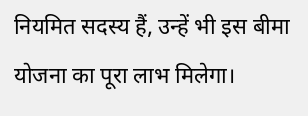नियमित सदस्य हैं, उन्हें भी इस बीमा योजना का पूरा लाभ मिलेगा।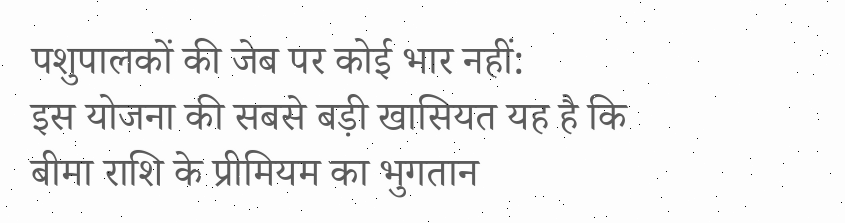पशुपालकों की जेब पर कोई भार नहीं:
इस योजना की सबसे बड़ी खासियत यह है कि बीमा राशि के प्रीमियम का भुगतान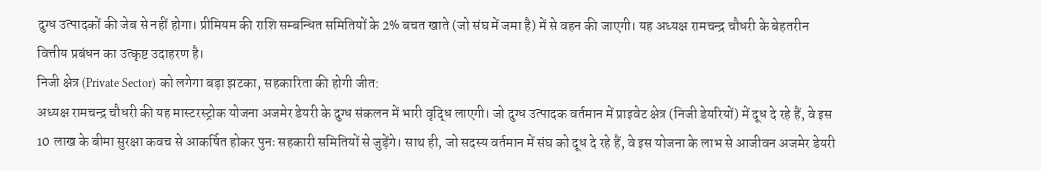दुग्ध उत्पादकों की जेब से नहीं होगा। प्रीमियम की राशि सम्बन्धित समितियों के 2% बचत खाते (जो संघ में जमा है) में से वहन की जाएगी। यह अध्यक्ष रामचन्द्र चौधरी के बेहतरीन वित्तीय प्रबंधन का उत्कृष्ट उदाहरण है।
निजी क्षेत्र (Private Sector) को लगेगा बड़ा झटका, सहकारिता की होगी जीत:
अध्यक्ष रामचन्द्र चौधरी की यह मास्टरस्ट्रोक योजना अजमेर डेयरी के दुग्ध संकलन में भारी वृद्धि लाएगी। जो दुग्ध उत्पादक वर्तमान में प्राइवेट क्षेत्र (निजी डेयरियों) में दूध दे रहे हैं, वे इस 10 लाख के बीमा सुरक्षा कवच से आकर्षित होकर पुनः सहकारी समितियों से जुड़ेंगे। साथ ही, जो सदस्य वर्तमान में संघ को दूध दे रहे हैं, वे इस योजना के लाभ से आजीवन अजमेर डेयरी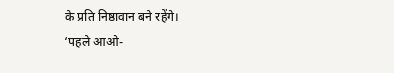के प्रति निष्ठावान बने रहेंगे।
‘पहले आओ-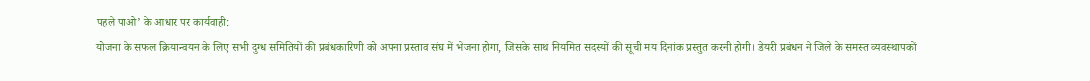पहले पाओ’ के आधार पर कार्यवाही:
योजना के सफल क्रियान्वयन के लिए सभी दुग्ध समितियों की प्रबंधकारिणी को अपना प्रस्ताव संघ में भेजना होगा, जिसके साथ नियमित सदस्यों की सूची मय दिनांक प्रस्तुत करनी होगी। डेयरी प्रबंधन ने जिले के समस्त व्यवस्थापकों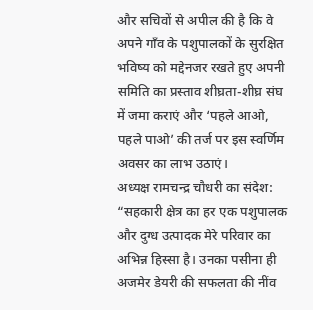और सचिवों से अपील की है कि वे अपने गाँव के पशुपालकों के सुरक्षित भविष्य को मद्देनजर रखते हुए अपनी समिति का प्रस्ताव शीघ्रता-शीघ्र संघ में जमा कराएं और ‘पहले आओ, पहले पाओ’ की तर्ज पर इस स्वर्णिम अवसर का लाभ उठाएं।
अध्यक्ष रामचन्द्र चौधरी का संदेश:
“सहकारी क्षेत्र का हर एक पशुपालक और दुग्ध उत्पादक मेरे परिवार का अभिन्न हिस्सा है। उनका पसीना ही अजमेर डेयरी की सफलता की नींव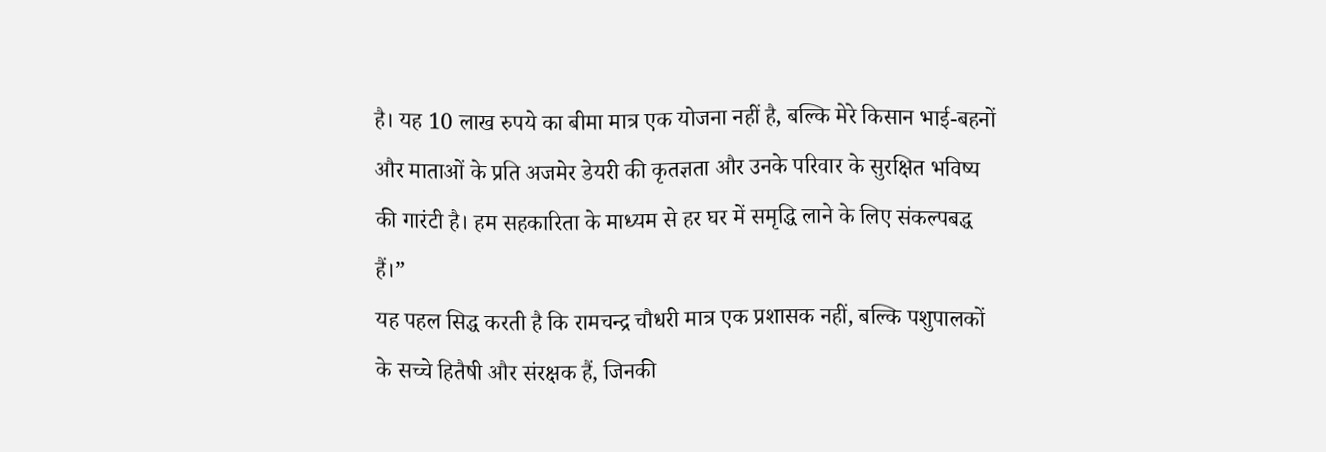है। यह 10 लाख रुपये का बीमा मात्र एक योजना नहीं है, बल्कि मेरे किसान भाई-बहनों और माताओं के प्रति अजमेर डेयरी की कृतज्ञता और उनके परिवार के सुरक्षित भविष्य की गारंटी है। हम सहकारिता के माध्यम से हर घर में समृद्धि लाने के लिए संकल्पबद्ध हैं।”
यह पहल सिद्ध करती है कि रामचन्द्र चौधरी मात्र एक प्रशासक नहीं, बल्कि पशुपालकों के सच्चे हितैषी और संरक्षक हैं, जिनकी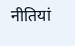नीतियां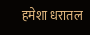हमेशा धरातल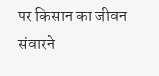पर किसान का जीवन संवारने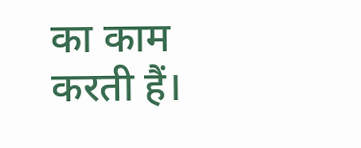का काम करती हैं।